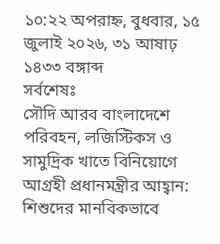১০:২২ অপরাহ্ন, বুধবার, ১৫ জুলাই ২০২৬, ৩১ আষাঢ় ১৪৩৩ বঙ্গাব্দ
সর্বশেষঃ
সৌদি আরব বাংলাদেশে পরিবহন, লজিস্টিকস ও সামুদ্রিক খাতে বিনিয়োগে আগ্রহী প্রধানমন্ত্রীর আহ্বান: শিশুদের মানবিকভাবে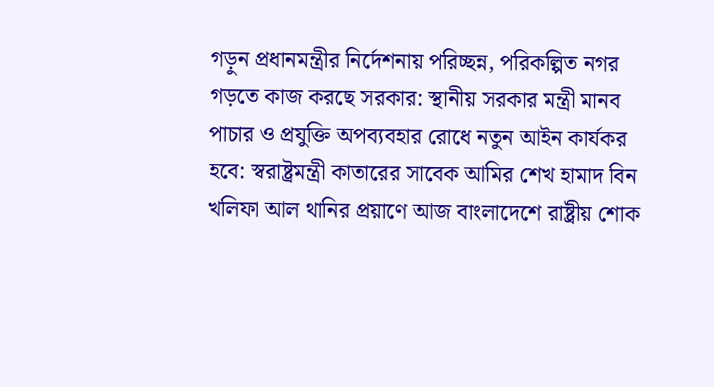গড়ুন প্রধানমন্ত্রীর নির্দেশনায় পরিচ্ছন্ন, পরিকল্পিত নগর গড়তে কাজ করছে সরকার: স্থানীয় সরকার মন্ত্রী মানব পাচার ও প্রযুক্তি অপব্যবহার রোধে নতুন আইন কার্যকর হবে: স্বরাষ্ট্রমন্ত্রী কাতারের সাবেক আমির শেখ হামাদ বিন খলিফা আল থানির প্রয়াণে আজ বাংলাদেশে রাষ্ট্রীয় শোক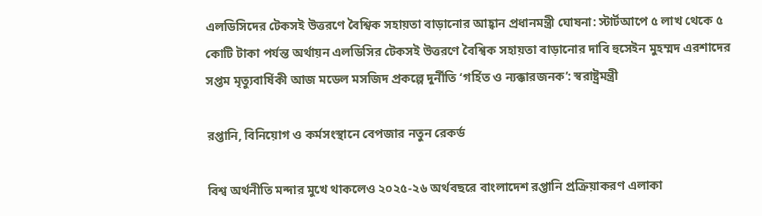এলডিসিদের টেকসই উত্তরণে বৈশ্বিক সহায়তা বাড়ানোর আহ্বান প্রধানমন্ত্রী ঘোষনা: স্টার্টআপে ৫ লাখ থেকে ৫ কোটি টাকা পর্যন্ত অর্থায়ন এলডিসির টেকসই উত্তরণে বৈশ্বিক সহায়তা বাড়ানোর দাবি হুসেইন মুহম্মদ এরশাদের সপ্তম মৃত্যুবার্ষিকী আজ মডেল মসজিদ প্রকল্পে দুর্নীতি ‘গর্হিত ও ন্যক্কারজনক’: স্বরাষ্ট্রমন্ত্রী

রপ্তানি, বিনিয়োগ ও কর্মসংস্থানে বেপজার নতুন রেকর্ড

বিশ্ব অর্থনীতি মন্দার মুখে থাকলেও ২০২৫-২৬ অর্থবছরে বাংলাদেশ রপ্তানি প্রক্রিয়াকরণ এলাকা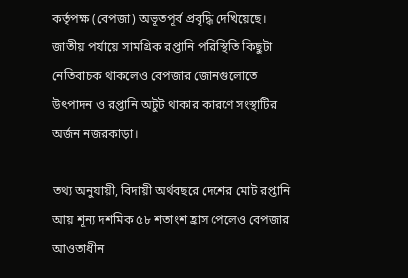কর্তৃপক্ষ (বেপজা) অভূতপূর্ব প্রবৃদ্ধি দেখিয়েছে। জাতীয় পর্যায়ে সামগ্রিক রপ্তানি পরিস্থিতি কিছুটা নেতিবাচক থাকলেও বেপজার জোনগুলোতে উৎপাদন ও রপ্তানি অটুট থাকার কারণে সংস্থাটির অর্জন নজরকাড়া।

তথ্য অনুযায়ী, বিদায়ী অর্থবছরে দেশের মোট রপ্তানি আয় শূন্য দশমিক ৫৮ শতাংশ হ্রাস পেলেও বেপজার আওতাধীন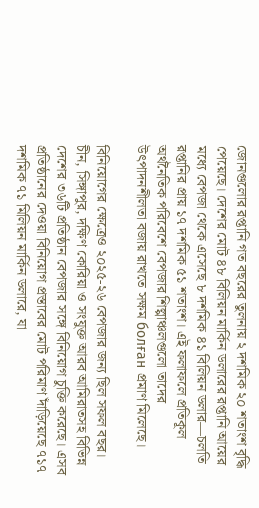জোনগুলোর রপ্তানি গত বছরের তুলনায় ২ দশমিক ২০ শতাংশ বৃদ্ধি পেয়েছে। দেশের মোট ৪৮ বিলিয়ন মার্কিন ডলারের রপ্তানি আয়ের মধ্যে বেপজা থেকে এসেছে ৮ দশমিক ৪১ বিলিয়ন ডলার—চলতি রপ্তানির প্রায় ১৭ দশমিক ৫১ শতাংশ। এই ফলাফলে প্রতিকূল অর্থনৈতিক পরিবেশে বেপজার শিল্পাঞ্চলগুলো তাদের উৎপাদনশীলতা বজায় রাখতে সক্ষম болған প্রমাণ মিলেছে।

বিনিয়োগের ক্ষেত্রেও ২০২৫-২৬ বেপজার জন্য ছিল সফল বছর। চীন, সিঙ্গাপুর, দক্ষিণ কোরিয়া ও সংযুক্ত আরব আমিরাতসহ বিভিন্ন দেশের ৩৬টি প্রতিষ্ঠান বেপজার সঙ্গে বিনিয়োগ চুক্তি করেছে। এসব প্রতিষ্ঠানের দেওয়া বিনিয়োগ প্রস্তাবের মোট পরিমাণ দাঁড়িয়েছে ৭১৭ দশমিক ৭১ মিলিয়ন মার্কিন ডলারে, যা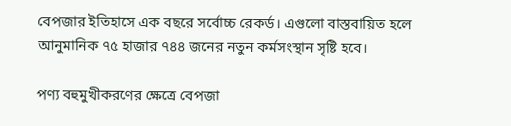বেপজার ইতিহাসে এক বছরে সর্বোচ্চ রেকর্ড। এগুলো বাস্তবায়িত হলে আনুমানিক ৭৫ হাজার ৭৪৪ জনের নতুন কর্মসংস্থান সৃষ্টি হবে।

পণ্য বহুমুখীকরণের ক্ষেত্রে বেপজা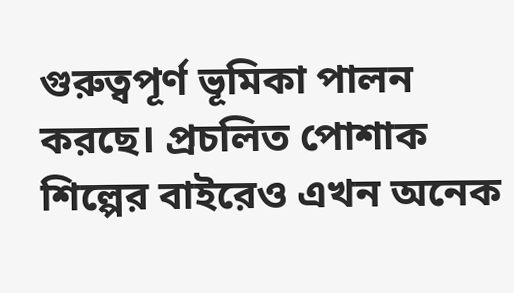গুরুত্বপূর্ণ ভূমিকা পালন করছে। প্রচলিত পোশাক শিল্পের বাইরেও এখন অনেক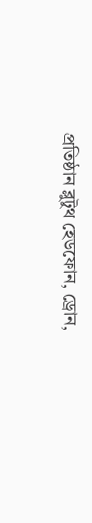প্রতিষ্ঠান ব্লুটুথ হেডফোন, ড্রোন,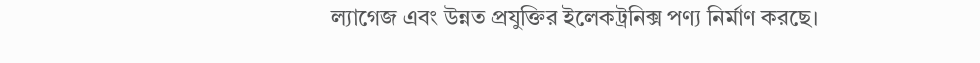ল্যাগেজ এবং উন্নত প্রযুক্তির ইলেকট্রনিক্স পণ্য নির্মাণ করছে।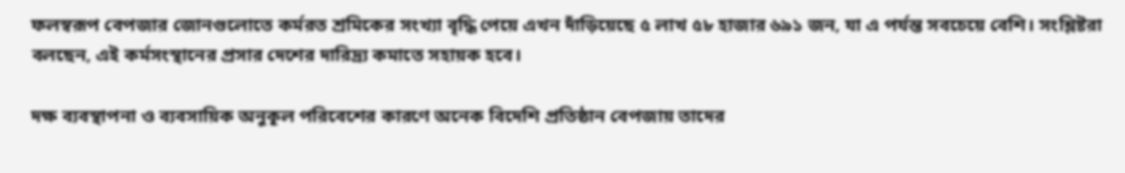ফলস্বরূপ বেপজার জোনগুলোতে কর্মরত শ্রমিকের সংখ্যা বৃদ্ধি পেয়ে এখন দাঁড়িয়েছে ৫ লাখ ৫৮ হাজার ৬৯১ জন, যা এ পর্যন্ত সবচেয়ে বেশি। সংশ্লিষ্টরা বলছেন, এই কর্মসংস্থানের প্রসার দেশের দারিদ্র্য কমাতে সহায়ক হবে।

দক্ষ ব্যবস্থাপনা ও ব্যবসায়িক অনুকূল পরিবেশের কারণে অনেক বিদেশি প্রতিষ্ঠান বেপজায় তাদের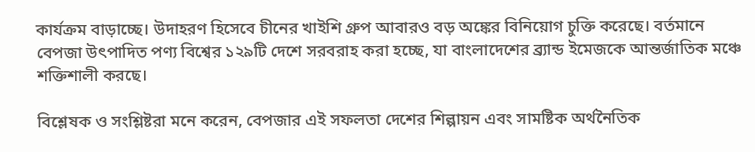কার্যক্রম বাড়াচ্ছে। উদাহরণ হিসেবে চীনের খাইশি গ্রুপ আবারও বড় অঙ্কের বিনিয়োগ চুক্তি করেছে। বর্তমানে বেপজা উৎপাদিত পণ্য বিশ্বের ১২৯টি দেশে সরবরাহ করা হচ্ছে, যা বাংলাদেশের ব্র্যান্ড ইমেজকে আন্তর্জাতিক মঞ্চে শক্তিশালী করছে।

বিশ্লেষক ও সংশ্লিষ্টরা মনে করেন, বেপজার এই সফলতা দেশের শিল্পায়ন এবং সামষ্টিক অর্থনৈতিক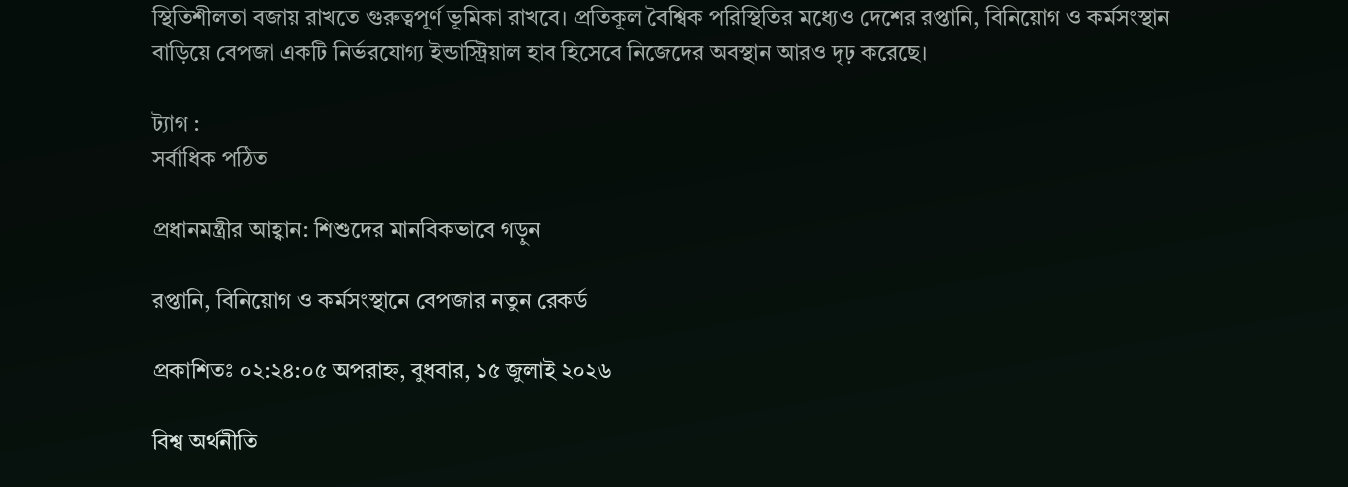স্থিতিশীলতা বজায় রাখতে গুরুত্বপূর্ণ ভূমিকা রাখবে। প্রতিকূল বৈশ্বিক পরিস্থিতির মধ্যেও দেশের রপ্তানি, বিনিয়োগ ও কর্মসংস্থান বাড়িয়ে বেপজা একটি নির্ভরযোগ্য ইন্ডাস্ট্রিয়াল হাব হিসেবে নিজেদের অবস্থান আরও দৃঢ় করেছে।

ট্যাগ :
সর্বাধিক পঠিত

প্রধানমন্ত্রীর আহ্বান: শিশুদের মানবিকভাবে গড়ুন

রপ্তানি, বিনিয়োগ ও কর্মসংস্থানে বেপজার নতুন রেকর্ড

প্রকাশিতঃ ০২:২৪:০৫ অপরাহ্ন, বুধবার, ১৫ জুলাই ২০২৬

বিশ্ব অর্থনীতি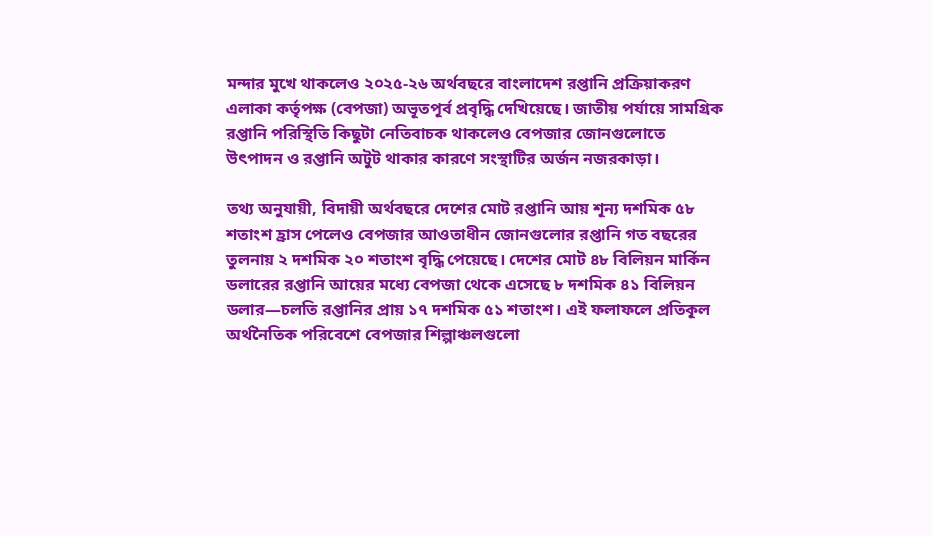মন্দার মুখে থাকলেও ২০২৫-২৬ অর্থবছরে বাংলাদেশ রপ্তানি প্রক্রিয়াকরণ এলাকা কর্তৃপক্ষ (বেপজা) অভূতপূর্ব প্রবৃদ্ধি দেখিয়েছে। জাতীয় পর্যায়ে সামগ্রিক রপ্তানি পরিস্থিতি কিছুটা নেতিবাচক থাকলেও বেপজার জোনগুলোতে উৎপাদন ও রপ্তানি অটুট থাকার কারণে সংস্থাটির অর্জন নজরকাড়া।

তথ্য অনুযায়ী, বিদায়ী অর্থবছরে দেশের মোট রপ্তানি আয় শূন্য দশমিক ৫৮ শতাংশ হ্রাস পেলেও বেপজার আওতাধীন জোনগুলোর রপ্তানি গত বছরের তুলনায় ২ দশমিক ২০ শতাংশ বৃদ্ধি পেয়েছে। দেশের মোট ৪৮ বিলিয়ন মার্কিন ডলারের রপ্তানি আয়ের মধ্যে বেপজা থেকে এসেছে ৮ দশমিক ৪১ বিলিয়ন ডলার—চলতি রপ্তানির প্রায় ১৭ দশমিক ৫১ শতাংশ। এই ফলাফলে প্রতিকূল অর্থনৈতিক পরিবেশে বেপজার শিল্পাঞ্চলগুলো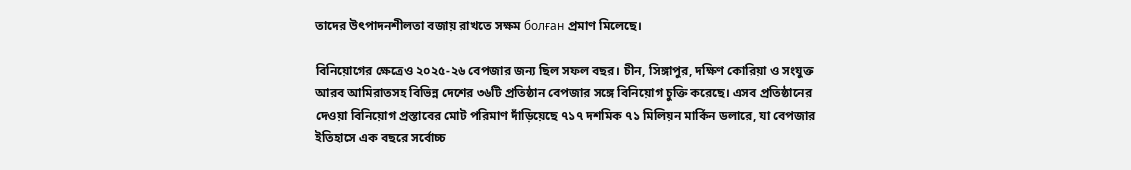তাদের উৎপাদনশীলতা বজায় রাখতে সক্ষম болған প্রমাণ মিলেছে।

বিনিয়োগের ক্ষেত্রেও ২০২৫-২৬ বেপজার জন্য ছিল সফল বছর। চীন, সিঙ্গাপুর, দক্ষিণ কোরিয়া ও সংযুক্ত আরব আমিরাতসহ বিভিন্ন দেশের ৩৬টি প্রতিষ্ঠান বেপজার সঙ্গে বিনিয়োগ চুক্তি করেছে। এসব প্রতিষ্ঠানের দেওয়া বিনিয়োগ প্রস্তাবের মোট পরিমাণ দাঁড়িয়েছে ৭১৭ দশমিক ৭১ মিলিয়ন মার্কিন ডলারে, যা বেপজার ইতিহাসে এক বছরে সর্বোচ্চ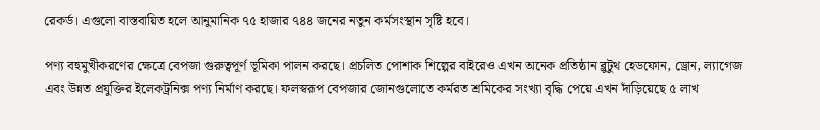রেকর্ড। এগুলো বাস্তবায়িত হলে আনুমানিক ৭৫ হাজার ৭৪৪ জনের নতুন কর্মসংস্থান সৃষ্টি হবে।

পণ্য বহুমুখীকরণের ক্ষেত্রে বেপজা গুরুত্বপূর্ণ ভূমিকা পালন করছে। প্রচলিত পোশাক শিল্পের বাইরেও এখন অনেক প্রতিষ্ঠান ব্লুটুথ হেডফোন, ড্রোন, ল্যাগেজ এবং উন্নত প্রযুক্তির ইলেকট্রনিক্স পণ্য নির্মাণ করছে। ফলস্বরূপ বেপজার জোনগুলোতে কর্মরত শ্রমিকের সংখ্যা বৃদ্ধি পেয়ে এখন দাঁড়িয়েছে ৫ লাখ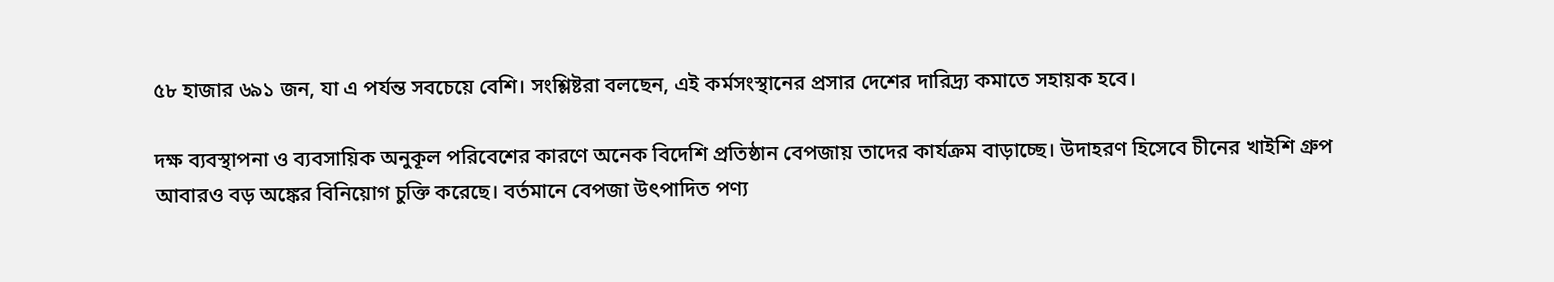৫৮ হাজার ৬৯১ জন, যা এ পর্যন্ত সবচেয়ে বেশি। সংশ্লিষ্টরা বলছেন, এই কর্মসংস্থানের প্রসার দেশের দারিদ্র্য কমাতে সহায়ক হবে।

দক্ষ ব্যবস্থাপনা ও ব্যবসায়িক অনুকূল পরিবেশের কারণে অনেক বিদেশি প্রতিষ্ঠান বেপজায় তাদের কার্যক্রম বাড়াচ্ছে। উদাহরণ হিসেবে চীনের খাইশি গ্রুপ আবারও বড় অঙ্কের বিনিয়োগ চুক্তি করেছে। বর্তমানে বেপজা উৎপাদিত পণ্য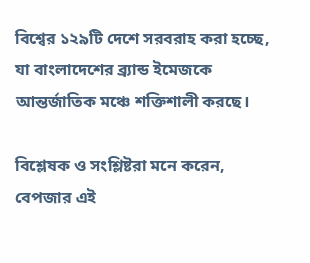বিশ্বের ১২৯টি দেশে সরবরাহ করা হচ্ছে, যা বাংলাদেশের ব্র্যান্ড ইমেজকে আন্তর্জাতিক মঞ্চে শক্তিশালী করছে।

বিশ্লেষক ও সংশ্লিষ্টরা মনে করেন, বেপজার এই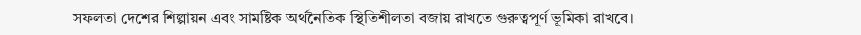সফলতা দেশের শিল্পায়ন এবং সামষ্টিক অর্থনৈতিক স্থিতিশীলতা বজায় রাখতে গুরুত্বপূর্ণ ভূমিকা রাখবে।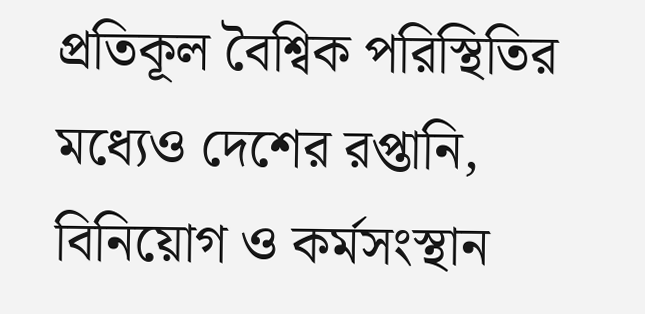প্রতিকূল বৈশ্বিক পরিস্থিতির মধ্যেও দেশের রপ্তানি, বিনিয়োগ ও কর্মসংস্থান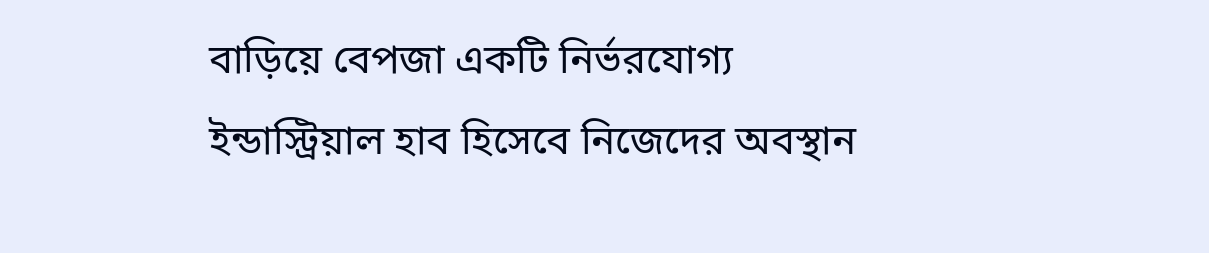বাড়িয়ে বেপজা একটি নির্ভরযোগ্য ইন্ডাস্ট্রিয়াল হাব হিসেবে নিজেদের অবস্থান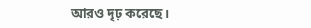আরও দৃঢ় করেছে।